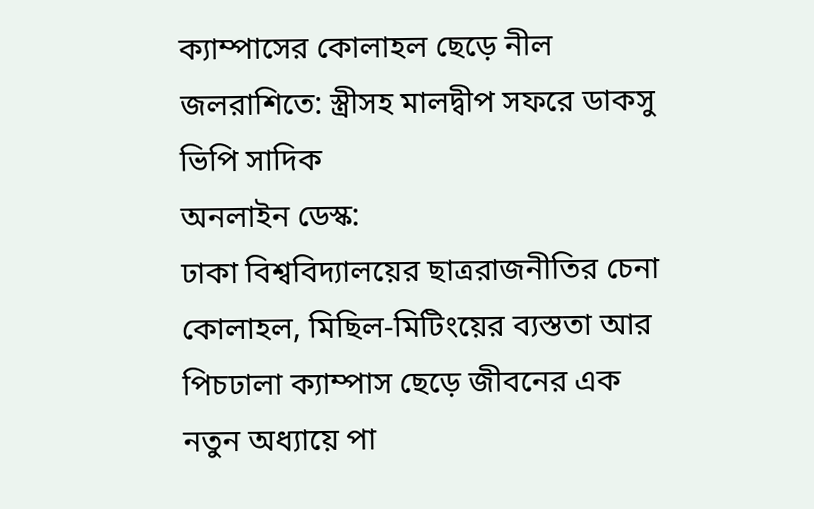ক্যাম্পাসের কোলাহল ছেড়ে নীল জলরাশিতে: স্ত্রীসহ মালদ্বীপ সফরে ডাকসু ভিপি সাদিক
অনলাইন ডেস্ক:
ঢাকা বিশ্ববিদ্যালয়ের ছাত্ররাজনীতির চেনা কোলাহল, মিছিল-মিটিংয়ের ব্যস্ততা আর পিচঢালা ক্যাম্পাস ছেড়ে জীবনের এক নতুন অধ্যায়ে পা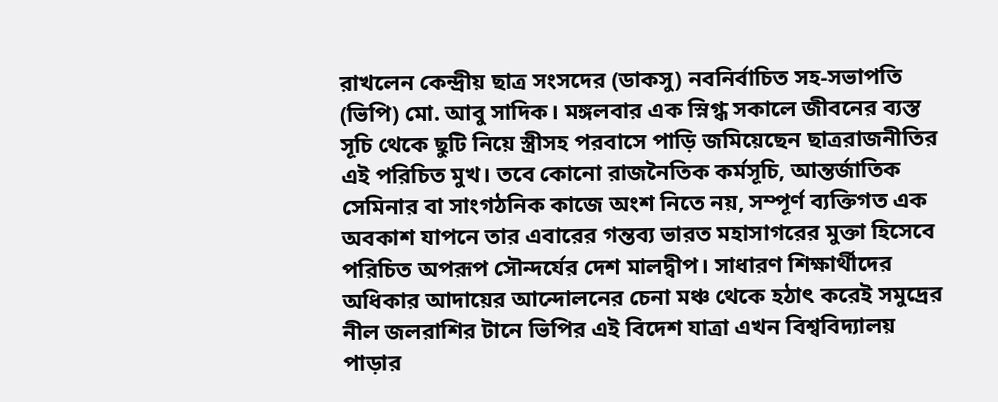রাখলেন কেন্দ্রীয় ছাত্র সংসদের (ডাকসু) নবনির্বাচিত সহ-সভাপতি (ভিপি) মো. আবু সাদিক। মঙ্গলবার এক স্নিগ্ধ সকালে জীবনের ব্যস্ত সূচি থেকে ছুটি নিয়ে স্ত্রীসহ পরবাসে পাড়ি জমিয়েছেন ছাত্ররাজনীতির এই পরিচিত মুখ। তবে কোনো রাজনৈতিক কর্মসূচি, আন্তর্জাতিক সেমিনার বা সাংগঠনিক কাজে অংশ নিতে নয়, সম্পূর্ণ ব্যক্তিগত এক অবকাশ যাপনে তার এবারের গন্তব্য ভারত মহাসাগরের মুক্তা হিসেবে পরিচিত অপরূপ সৌন্দর্যের দেশ মালদ্বীপ। সাধারণ শিক্ষার্থীদের অধিকার আদায়ের আন্দোলনের চেনা মঞ্চ থেকে হঠাৎ করেই সমুদ্রের নীল জলরাশির টানে ভিপির এই বিদেশ যাত্রা এখন বিশ্ববিদ্যালয় পাড়ার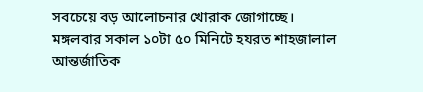সবচেয়ে বড় আলোচনার খোরাক জোগাচ্ছে।
মঙ্গলবার সকাল ১০টা ৫০ মিনিটে হযরত শাহজালাল আন্তর্জাতিক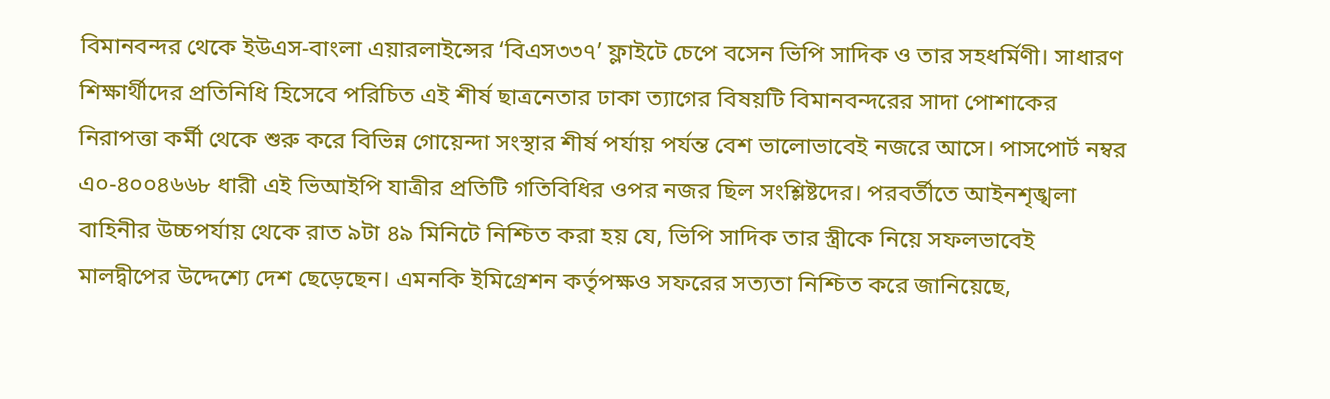বিমানবন্দর থেকে ইউএস-বাংলা এয়ারলাইন্সের ‘বিএস৩৩৭’ ফ্লাইটে চেপে বসেন ভিপি সাদিক ও তার সহধর্মিণী। সাধারণ শিক্ষার্থীদের প্রতিনিধি হিসেবে পরিচিত এই শীর্ষ ছাত্রনেতার ঢাকা ত্যাগের বিষয়টি বিমানবন্দরের সাদা পোশাকের নিরাপত্তা কর্মী থেকে শুরু করে বিভিন্ন গোয়েন্দা সংস্থার শীর্ষ পর্যায় পর্যন্ত বেশ ভালোভাবেই নজরে আসে। পাসপোর্ট নম্বর এ০-৪০০৪৬৬৮ ধারী এই ভিআইপি যাত্রীর প্রতিটি গতিবিধির ওপর নজর ছিল সংশ্লিষ্টদের। পরবর্তীতে আইনশৃঙ্খলা বাহিনীর উচ্চপর্যায় থেকে রাত ৯টা ৪৯ মিনিটে নিশ্চিত করা হয় যে, ভিপি সাদিক তার স্ত্রীকে নিয়ে সফলভাবেই মালদ্বীপের উদ্দেশ্যে দেশ ছেড়েছেন। এমনকি ইমিগ্রেশন কর্তৃপক্ষও সফরের সত্যতা নিশ্চিত করে জানিয়েছে,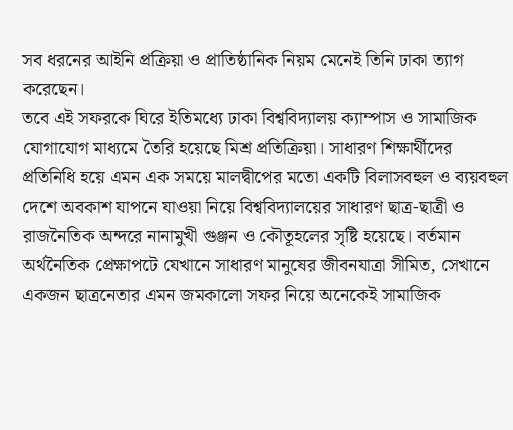সব ধরনের আইনি প্রক্রিয়া ও প্রাতিষ্ঠানিক নিয়ম মেনেই তিনি ঢাকা ত্যাগ করেছেন।
তবে এই সফরকে ঘিরে ইতিমধ্যে ঢাকা বিশ্ববিদ্যালয় ক্যাম্পাস ও সামাজিক যোগাযোগ মাধ্যমে তৈরি হয়েছে মিশ্র প্রতিক্রিয়া। সাধারণ শিক্ষার্থীদের প্রতিনিধি হয়ে এমন এক সময়ে মালদ্বীপের মতো একটি বিলাসবহুল ও ব্যয়বহুল দেশে অবকাশ যাপনে যাওয়া নিয়ে বিশ্ববিদ্যালয়ের সাধারণ ছাত্র-ছাত্রী ও রাজনৈতিক অন্দরে নানামুখী গুঞ্জন ও কৌতূহলের সৃষ্টি হয়েছে। বর্তমান অর্থনৈতিক প্রেক্ষাপটে যেখানে সাধারণ মানুষের জীবনযাত্রা সীমিত, সেখানে একজন ছাত্রনেতার এমন জমকালো সফর নিয়ে অনেকেই সামাজিক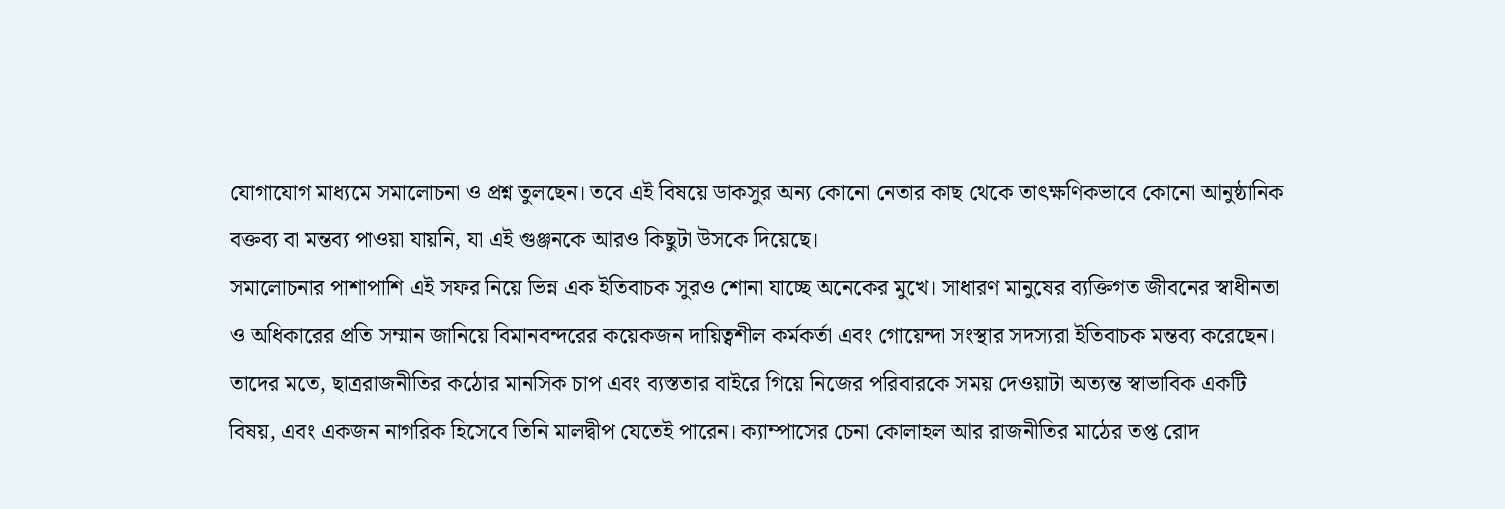যোগাযোগ মাধ্যমে সমালোচনা ও প্রশ্ন তুলছেন। তবে এই বিষয়ে ডাকসুর অন্য কোনো নেতার কাছ থেকে তাৎক্ষণিকভাবে কোনো আনুষ্ঠানিক বক্তব্য বা মন্তব্য পাওয়া যায়নি, যা এই গুঞ্জনকে আরও কিছুটা উসকে দিয়েছে।
সমালোচনার পাশাপাশি এই সফর নিয়ে ভিন্ন এক ইতিবাচক সুরও শোনা যাচ্ছে অনেকের মুখে। সাধারণ মানুষের ব্যক্তিগত জীবনের স্বাধীনতা ও অধিকারের প্রতি সম্মান জানিয়ে বিমানবন্দরের কয়েকজন দায়িত্বশীল কর্মকর্তা এবং গোয়েন্দা সংস্থার সদস্যরা ইতিবাচক মন্তব্য করেছেন। তাদের মতে, ছাত্ররাজনীতির কঠোর মানসিক চাপ এবং ব্যস্ততার বাইরে গিয়ে নিজের পরিবারকে সময় দেওয়াটা অত্যন্ত স্বাভাবিক একটি বিষয়, এবং একজন নাগরিক হিসেবে তিনি মালদ্বীপ যেতেই পারেন। ক্যাম্পাসের চেনা কোলাহল আর রাজনীতির মাঠের তপ্ত রোদ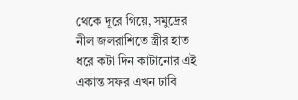থেকে দূরে গিয়ে, সমুদ্রের নীল জলরাশিতে স্ত্রীর হাত ধরে কটা দিন কাটানোর এই একান্ত সফর এখন ঢাবি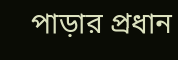পাড়ার প্রধান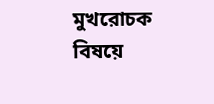মুখরোচক বিষয়ে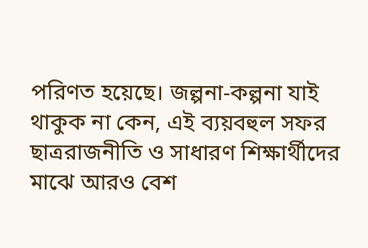পরিণত হয়েছে। জল্পনা-কল্পনা যাই থাকুক না কেন, এই ব্যয়বহুল সফর ছাত্ররাজনীতি ও সাধারণ শিক্ষার্থীদের মাঝে আরও বেশ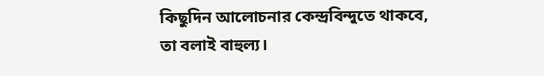কিছুদিন আলোচনার কেন্দ্রবিন্দুতে থাকবে, তা বলাই বাহুল্য।